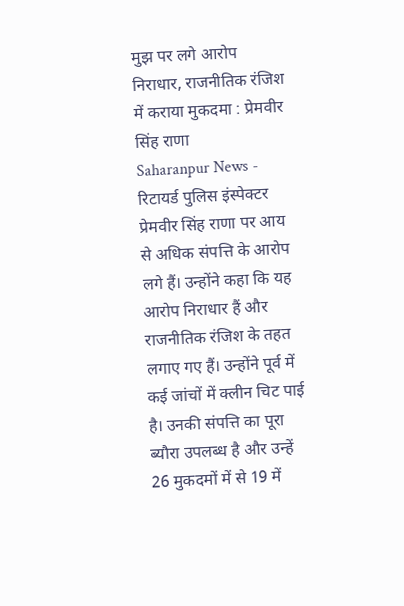मुझ पर लगे आरोप निराधार, राजनीतिक रंजिश में कराया मुकदमा : प्रेमवीर सिंह राणा
Saharanpur News - रिटायर्ड पुलिस इंस्पेक्टर प्रेमवीर सिंह राणा पर आय से अधिक संपत्ति के आरोप लगे हैं। उन्होंने कहा कि यह आरोप निराधार हैं और राजनीतिक रंजिश के तहत लगाए गए हैं। उन्होंने पूर्व में कई जांचों में क्लीन चिट पाई है। उनकी संपत्ति का पूरा ब्यौरा उपलब्ध है और उन्हें 26 मुकदमों में से 19 में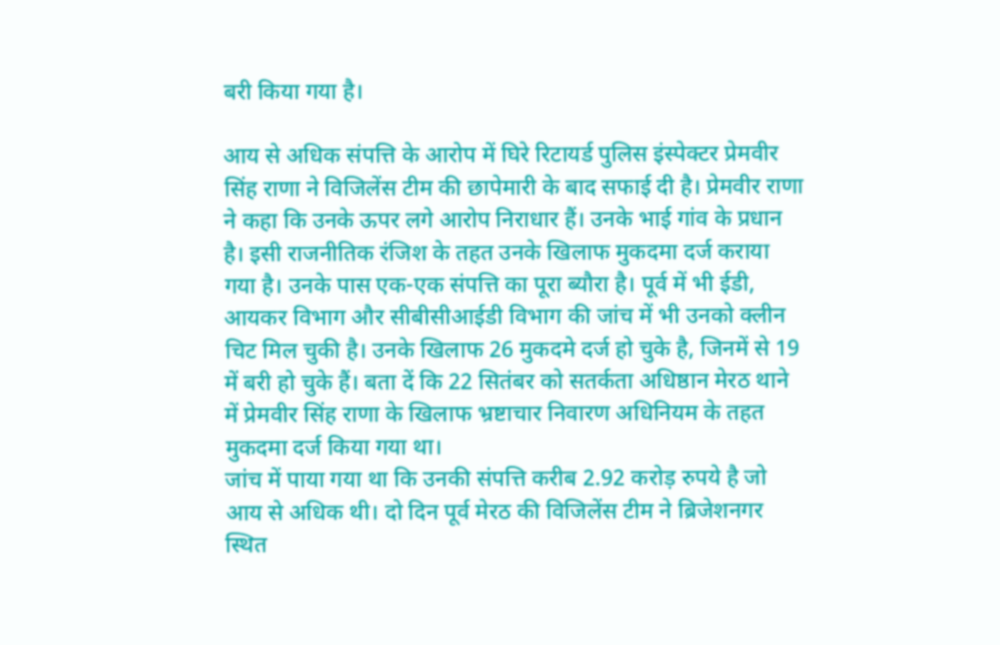बरी किया गया है।

आय से अधिक संपत्ति के आरोप में घिरे रिटायर्ड पुलिस इंस्पेक्टर प्रेमवीर सिंह राणा ने विजिलेंस टीम की छापेमारी के बाद सफाई दी है। प्रेमवीर राणा ने कहा कि उनके ऊपर लगे आरोप निराधार हैं। उनके भाई गांव के प्रधान है। इसी राजनीतिक रंजिश के तहत उनके खिलाफ मुकदमा दर्ज कराया गया है। उनके पास एक-एक संपत्ति का पूरा ब्यौरा है। पूर्व में भी ईडी, आयकर विभाग और सीबीसीआईडी विभाग की जांच में भी उनको क्लीन चिट मिल चुकी है। उनके खिलाफ 26 मुकदमे दर्ज हो चुके है, जिनमें से 19 में बरी हो चुके हैं। बता दें कि 22 सितंबर को सतर्कता अधिष्ठान मेरठ थाने में प्रेमवीर सिंह राणा के खिलाफ भ्रष्टाचार निवारण अधिनियम के तहत मुकदमा दर्ज किया गया था।
जांच में पाया गया था कि उनकी संपत्ति करीब 2.92 करोड़ रुपये है जो आय से अधिक थी। दो दिन पूर्व मेरठ की विजिलेंस टीम ने ब्रिजेशनगर स्थित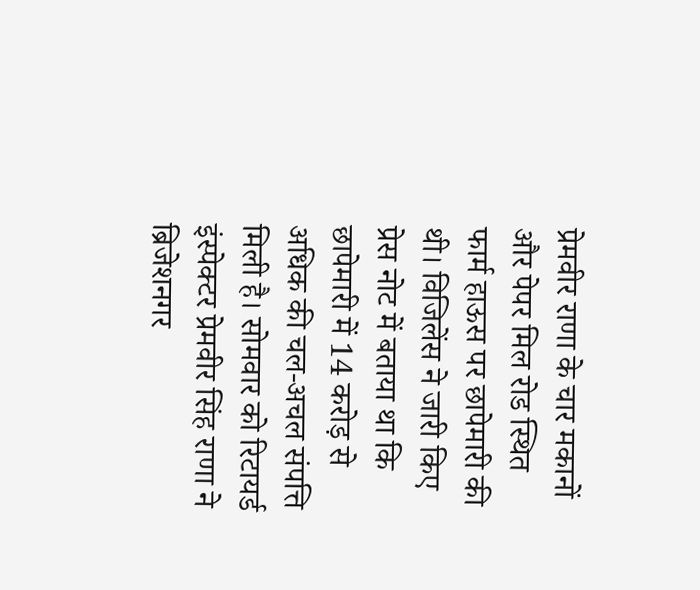प्रेमवीर राणा के चार मकानों और पेपर मिल रोड स्थित फार्म हाऊस पर छापेमारी की थी। विजिलेंस ने जारी किए प्रेस नोट में बताया था कि छापेमारी में 14 करोड़ से अधिक की चल-अचल संपत्ति मिली है। सोमवार को रिटायर्ड इंस्पेक्टर प्रेमवीर सिंह राणा ने ब्रिजेशनगर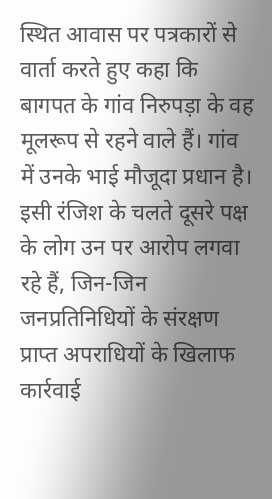स्थित आवास पर पत्रकारों से वार्ता करते हुए कहा कि बागपत के गांव निरुपड़ा के वह मूलरूप से रहने वाले हैं। गांव में उनके भाई मौजूदा प्रधान है। इसी रंजिश के चलते दूसरे पक्ष के लोग उन पर आरोप लगवा रहे हैं, जिन-जिन जनप्रतिनिधियों के संरक्षण प्राप्त अपराधियों के खिलाफ कार्रवाई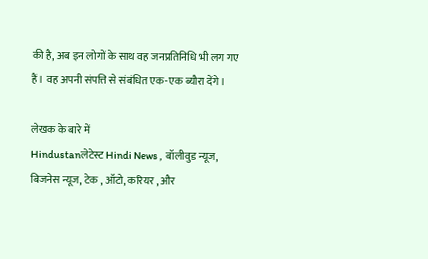की है, अब इन लोगों के साथ वह जनप्रतिनिधि भी लग गए हैं। वह अपनी संपत्ति से संबंधित एक-एक ब्यौरा देंगे।

लेखक के बारे में
Hindustanलेटेस्ट Hindi News , बॉलीवुड न्यूज, बिजनेस न्यूज, टेक , ऑटो, करियर , और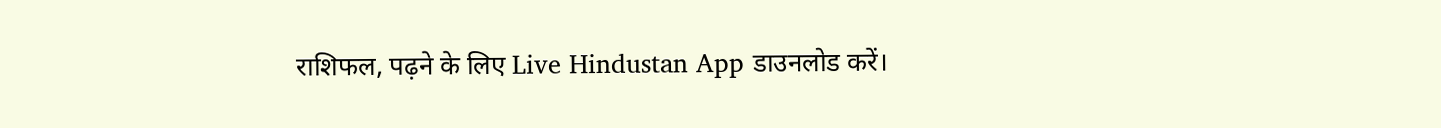राशिफल, पढ़ने के लिए Live Hindustan App डाउनलोड करें।